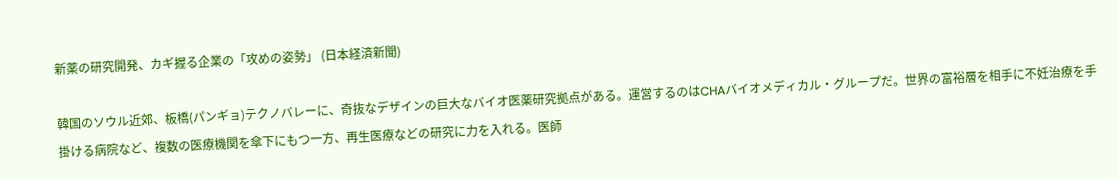新薬の研究開発、カギ握る企業の「攻めの姿勢」 (日本経済新聞)

韓国のソウル近郊、板橋(パンギョ)テクノバレーに、奇抜なデザインの巨大なバイオ医薬研究拠点がある。運営するのはCHAバイオメディカル・グループだ。世界の富裕層を相手に不妊治療を手掛ける病院など、複数の医療機関を傘下にもつ一方、再生医療などの研究に力を入れる。医師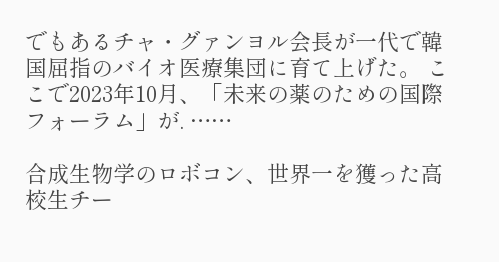でもあるチャ・グァンヨル会長が一代で韓国屈指のバイオ医療集団に育て上げた。 ここで2023年10月、「未来の薬のための国際フォーラム」が. ……

合成生物学のロボコン、世界一を獲った高校生チー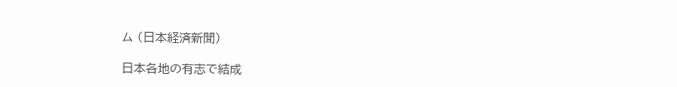ム (日本経済新聞)

日本各地の有志で結成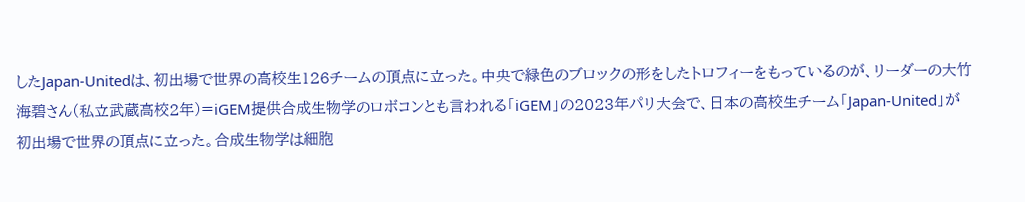したJapan-Unitedは、初出場で世界の高校生126チームの頂点に立った。中央で緑色のブロックの形をしたトロフィーをもっているのが、リーダーの大竹海碧さん(私立武蔵高校2年)=iGEM提供合成生物学のロボコンとも言われる「iGEM」の2023年パリ大会で、日本の高校生チーム「Japan-United」が初出場で世界の頂点に立った。合成生物学は細胞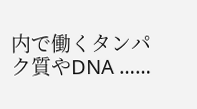内で働くタンパク質やDNA ……